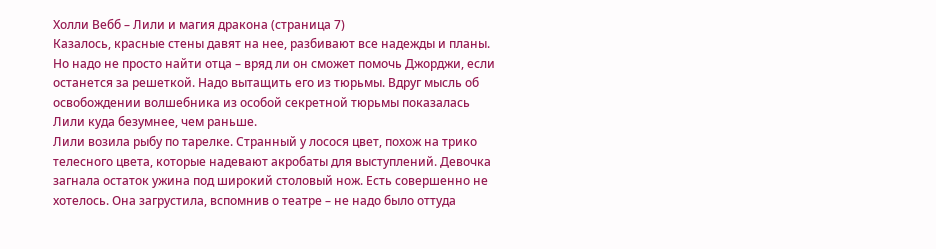Холли Вебб – Лили и магия дракона (страница 7)
Казалось, красные стены давят на нее, разбивают все надежды и планы. Но надо не просто найти отца – вряд ли он сможет помочь Джорджи, если останется за решеткой. Надо вытащить его из тюрьмы. Вдруг мысль об освобождении волшебника из особой секретной тюрьмы показалась Лили куда безумнее, чем раньше.
Лили возила рыбу по тарелке. Странный у лосося цвет, похож на трико телесного цвета, которые надевают акробаты для выступлений. Девочка загнала остаток ужина под широкий столовый нож. Есть совершенно не хотелось. Она загрустила, вспомнив о театре – не надо было оттуда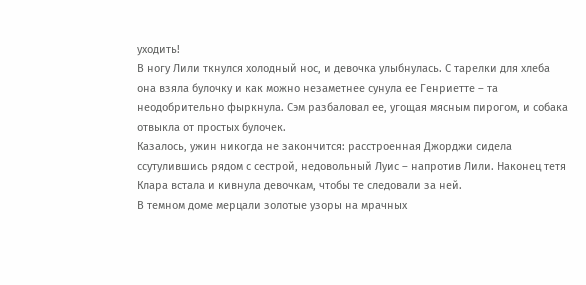уходить!
В ногу Лили ткнулся холодный нос, и девочка улыбнулась. С тарелки для хлеба она взяла булочку и как можно незаметнее сунула ее Генриетте – та неодобрительно фыркнула. Сэм разбаловал ее, угощая мясным пирогом, и собака отвыкла от простых булочек.
Казалось, ужин никогда не закончится: расстроенная Джорджи сидела ссутулившись рядом с сестрой, недовольный Луис – напротив Лили. Наконец тетя Клара встала и кивнула девочкам, чтобы те следовали за ней.
В темном доме мерцали золотые узоры на мрачных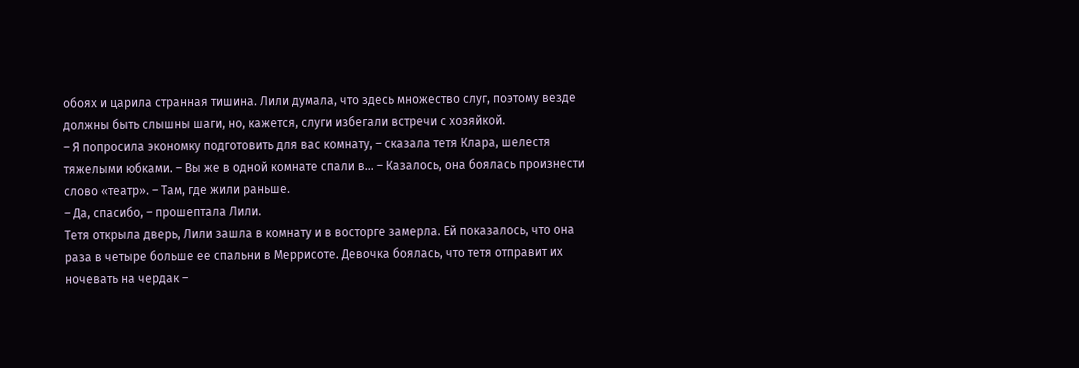обоях и царила странная тишина. Лили думала, что здесь множество слуг, поэтому везде должны быть слышны шаги, но, кажется, слуги избегали встречи с хозяйкой.
– Я попросила экономку подготовить для вас комнату, – сказала тетя Клара, шелестя тяжелыми юбками. – Вы же в одной комнате спали в… – Казалось, она боялась произнести слово «театр». – Там, где жили раньше.
– Да, спасибо, – прошептала Лили.
Тетя открыла дверь, Лили зашла в комнату и в восторге замерла. Ей показалось, что она раза в четыре больше ее спальни в Меррисоте. Девочка боялась, что тетя отправит их ночевать на чердак –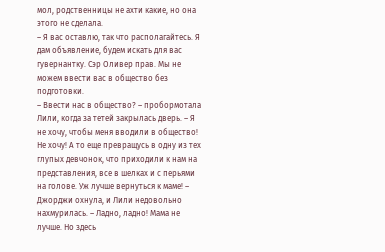мол, родственницы не ахти какие, но она этого не сделала.
– Я вас оставлю, так что располагайтесь. Я дам объявление, будем искать для вас гувернантку. Сэр Оливер прав. Мы не можем ввести вас в общество без подготовки.
– Ввести нас в общество? – пробормотала Лили, когда за тетей закрылась дверь. – Я не хочу, чтобы меня вводили в общество! Не хочу! А то еще превращусь в одну из тех глупых девчонок, что приходили к нам на представления, все в шелках и с перьями на голове. Уж лучше вернуться к маме! – Джорджи охнула, и Лили недовольно нахмурилась. – Ладно, ладно! Мама не лучше. Но здесь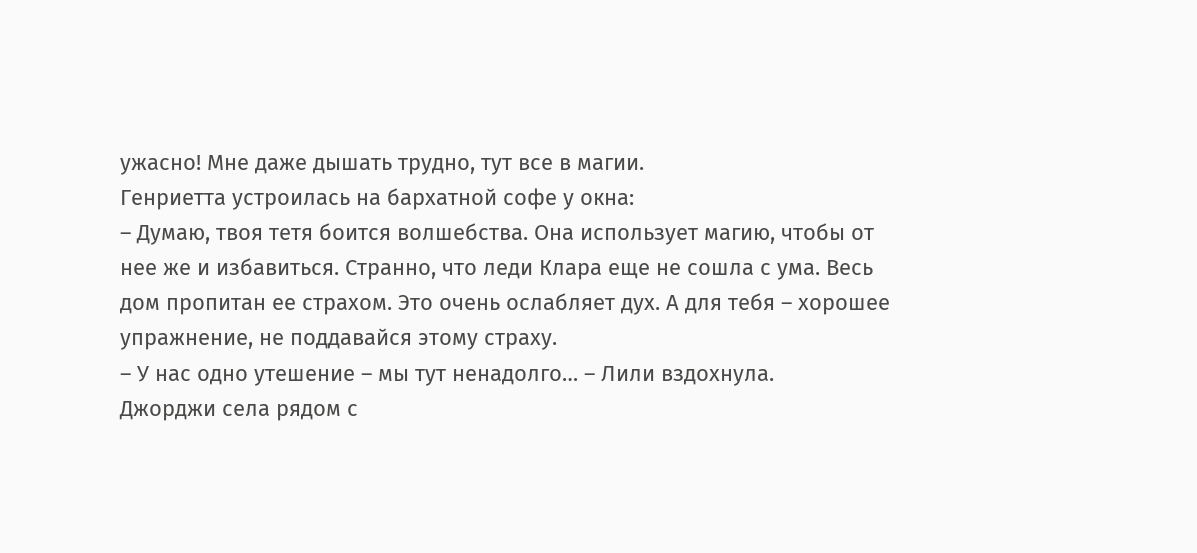ужасно! Мне даже дышать трудно, тут все в магии.
Генриетта устроилась на бархатной софе у окна:
– Думаю, твоя тетя боится волшебства. Она использует магию, чтобы от нее же и избавиться. Странно, что леди Клара еще не сошла с ума. Весь дом пропитан ее страхом. Это очень ослабляет дух. А для тебя – хорошее упражнение, не поддавайся этому страху.
– У нас одно утешение – мы тут ненадолго… – Лили вздохнула.
Джорджи села рядом с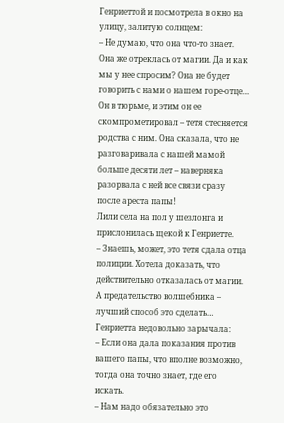Генриеттой и посмотрела в окно на улицу, залитую солнцем:
– Не думаю, что она что-то знает. Она же отреклась от магии. Да и как мы у нее спросим? Она не будет говорить с нами о нашем горе-отце… Он в тюрьме, и этим он ее скомпрометировал – тетя стесняется родства с ним. Она сказала, что не разговаривала с нашей мамой больше десяти лет – наверняка разорвала с ней все связи сразу после ареста папы!
Лили села на пол у шезлонга и прислонилась щекой к Генриетте.
– Знаешь, может, это тетя сдала отца полиции. Хотела доказать, что действительно отказалась от магии. А предательство волшебника – лучший способ это сделать…
Генриетта недовольно зарычала:
– Если она дала показания против вашего папы, что вполне возможно, тогда она точно знает, где его искать.
– Нам надо обязательно это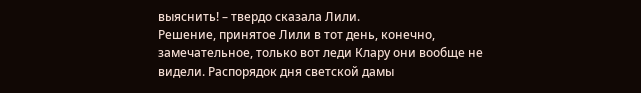выяснить! – твердо сказала Лили.
Решение, принятое Лили в тот день, конечно, замечательное, только вот леди Клару они вообще не видели. Распорядок дня светской дамы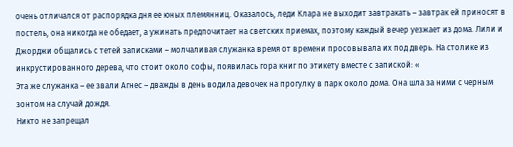очень отличался от распорядка дня ее юных племянниц. Оказалось, леди Клара не выходит завтракать – завтрак ей приносят в постель, она никогда не обедает, а ужинать предпочитает на светских приемах, поэтому каждый вечер уезжает из дома. Лили и Джорджи общались с тетей записками – молчаливая служанка время от времени просовывала их под дверь. На столике из инкрустированного дерева, что стоит около софы, появилась гора книг по этикету вместе с запиской: «
Эта же служанка – ее звали Агнес – дважды в день водила девочек на прогулку в парк около дома. Она шла за ними с черным зонтом на случай дождя.
Никто не запрещал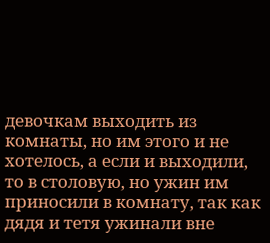девочкам выходить из комнаты, но им этого и не хотелось, а если и выходили, то в столовую, но ужин им приносили в комнату, так как дядя и тетя ужинали вне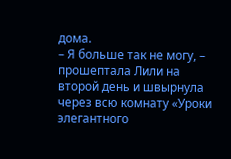дома.
– Я больше так не могу, – прошептала Лили на второй день и швырнула через всю комнату «Уроки элегантного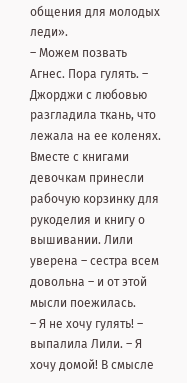общения для молодых леди».
– Можем позвать Агнес. Пора гулять. – Джорджи с любовью разгладила ткань, что лежала на ее коленях. Вместе с книгами девочкам принесли рабочую корзинку для рукоделия и книгу о вышивании. Лили уверена – сестра всем довольна – и от этой мысли поежилась.
– Я не хочу гулять! – выпалила Лили. – Я хочу домой! В смысле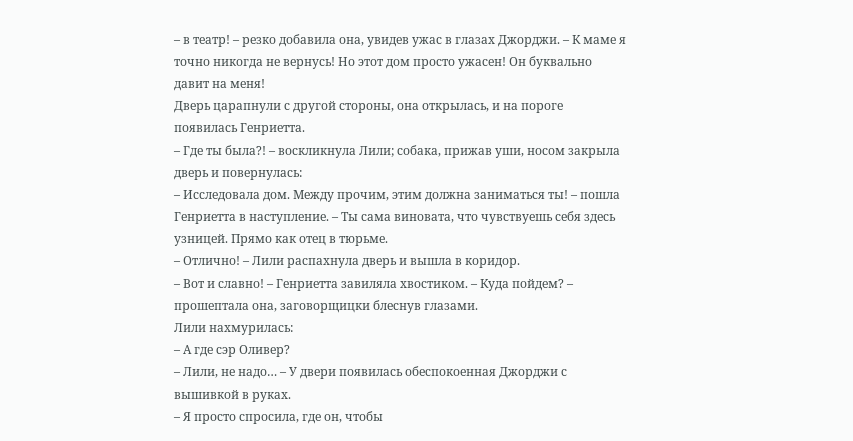– в театр! – резко добавила она, увидев ужас в глазах Джорджи. – К маме я точно никогда не вернусь! Но этот дом просто ужасен! Он буквально давит на меня!
Дверь царапнули с другой стороны, она открылась, и на пороге появилась Генриетта.
– Где ты была?! – воскликнула Лили; собака, прижав уши, носом закрыла дверь и повернулась:
– Исследовала дом. Между прочим, этим должна заниматься ты! – пошла Генриетта в наступление. – Ты сама виновата, что чувствуешь себя здесь узницей. Прямо как отец в тюрьме.
– Отлично! – Лили распахнула дверь и вышла в коридор.
– Вот и славно! – Генриетта завиляла хвостиком. – Куда пойдем? – прошептала она, заговорщицки блеснув глазами.
Лили нахмурилась:
– А где сэр Оливер?
– Лили, не надо… – У двери появилась обеспокоенная Джорджи с вышивкой в руках.
– Я просто спросила, где он, чтобы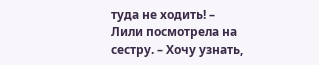туда не ходить! – Лили посмотрела на сестру. – Хочу узнать,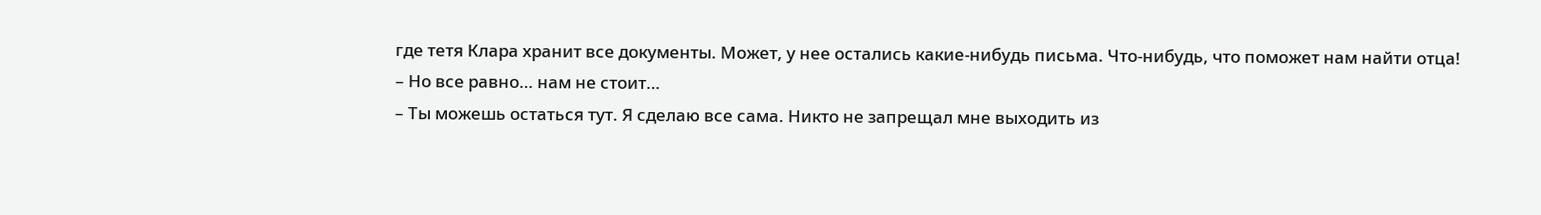где тетя Клара хранит все документы. Может, у нее остались какие-нибудь письма. Что-нибудь, что поможет нам найти отца!
– Но все равно… нам не стоит…
– Ты можешь остаться тут. Я сделаю все сама. Никто не запрещал мне выходить из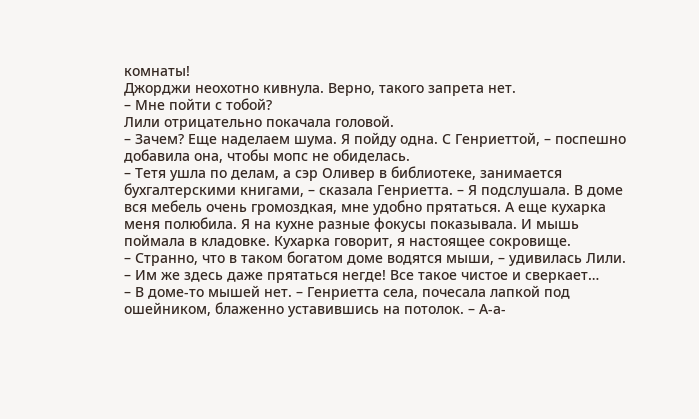комнаты!
Джорджи неохотно кивнула. Верно, такого запрета нет.
– Мне пойти с тобой?
Лили отрицательно покачала головой.
– Зачем? Еще наделаем шума. Я пойду одна. С Генриеттой, – поспешно добавила она, чтобы мопс не обиделась.
– Тетя ушла по делам, а сэр Оливер в библиотеке, занимается бухгалтерскими книгами, – сказала Генриетта. – Я подслушала. В доме вся мебель очень громоздкая, мне удобно прятаться. А еще кухарка меня полюбила. Я на кухне разные фокусы показывала. И мышь поймала в кладовке. Кухарка говорит, я настоящее сокровище.
– Странно, что в таком богатом доме водятся мыши, – удивилась Лили. – Им же здесь даже прятаться негде! Все такое чистое и сверкает…
– В доме-то мышей нет. – Генриетта села, почесала лапкой под ошейником, блаженно уставившись на потолок. – А-а-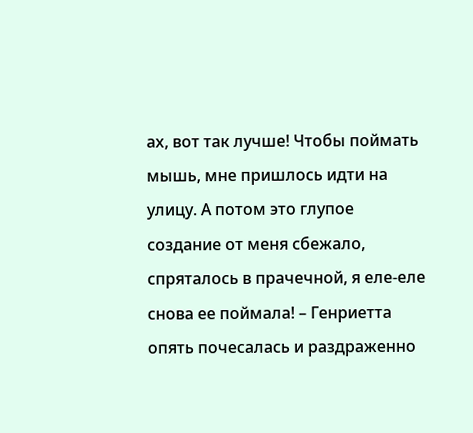ах, вот так лучше! Чтобы поймать мышь, мне пришлось идти на улицу. А потом это глупое создание от меня сбежало, спряталось в прачечной, я еле-еле снова ее поймала! – Генриетта опять почесалась и раздраженно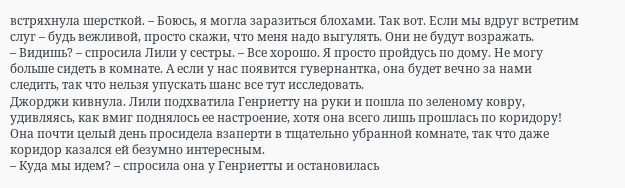встряхнула шерсткой. – Боюсь, я могла заразиться блохами. Так вот. Если мы вдруг встретим слуг – будь вежливой, просто скажи, что меня надо выгулять. Они не будут возражать.
– Видишь? – спросила Лили у сестры. – Все хорошо. Я просто пройдусь по дому. Не могу больше сидеть в комнате. А если у нас появится гувернантка, она будет вечно за нами следить, так что нельзя упускать шанс все тут исследовать.
Джорджи кивнула. Лили подхватила Генриетту на руки и пошла по зеленому ковру, удивляясь, как вмиг поднялось ее настроение, хотя она всего лишь прошлась по коридору! Она почти целый день просидела взаперти в тщательно убранной комнате, так что даже коридор казался ей безумно интересным.
– Куда мы идем? – спросила она у Генриетты и остановилась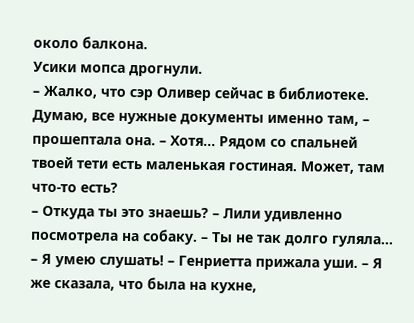около балкона.
Усики мопса дрогнули.
– Жалко, что сэр Оливер сейчас в библиотеке. Думаю, все нужные документы именно там, – прошептала она. – Хотя… Рядом со спальней твоей тети есть маленькая гостиная. Может, там что-то есть?
– Откуда ты это знаешь? – Лили удивленно посмотрела на собаку. – Ты не так долго гуляла…
– Я умею слушать! – Генриетта прижала уши. – Я же сказала, что была на кухне,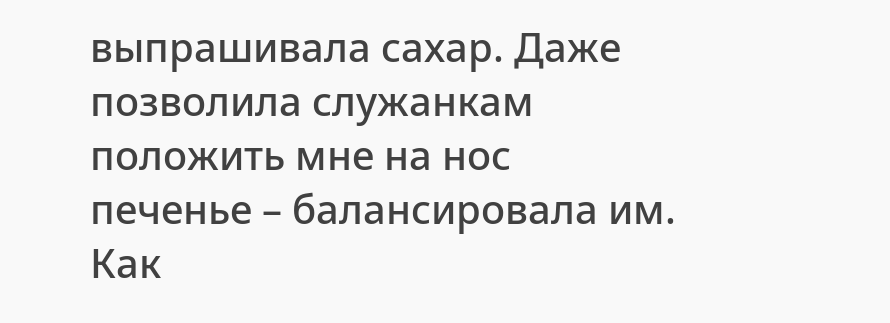выпрашивала сахар. Даже позволила служанкам положить мне на нос печенье – балансировала им. Как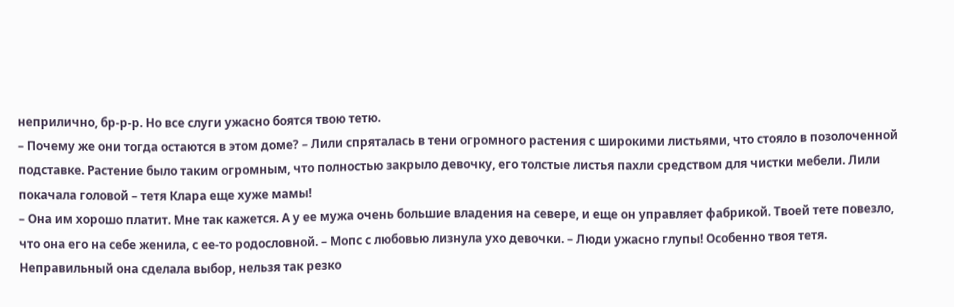неприлично, бр-р-р. Но все слуги ужасно боятся твою тетю.
– Почему же они тогда остаются в этом доме? – Лили спряталась в тени огромного растения с широкими листьями, что стояло в позолоченной подставке. Растение было таким огромным, что полностью закрыло девочку, его толстые листья пахли средством для чистки мебели. Лили покачала головой – тетя Клара еще хуже мамы!
– Она им хорошо платит. Мне так кажется. А у ее мужа очень большие владения на севере, и еще он управляет фабрикой. Твоей тете повезло, что она его на себе женила, с ее-то родословной. – Мопс с любовью лизнула ухо девочки. – Люди ужасно глупы! Особенно твоя тетя. Неправильный она сделала выбор, нельзя так резко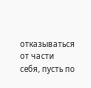отказываться от части себя, пусть по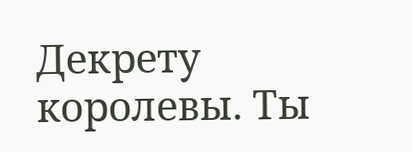Декрету королевы. Ты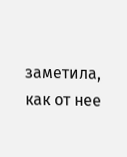заметила, как от нее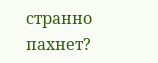странно пахнет?